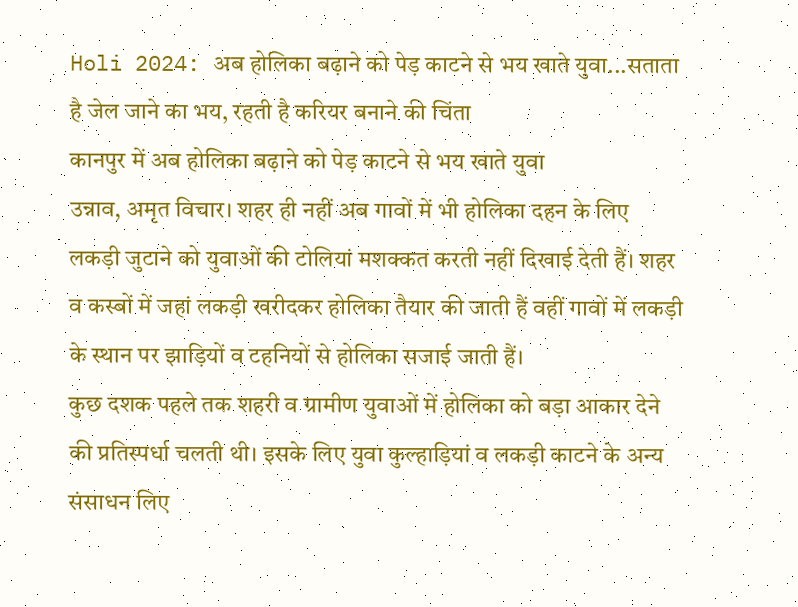Holi 2024: अब होलिका बढ़ाने को पेड़ काटने से भय खाते युवा...सताता है जेल जाने का भय, रहती है करियर बनाने की चिंता
कानपुर में अब होलिका बढ़ाने को पेड़ काटने से भय खाते युवा
उन्नाव, अमृत विचार। शहर ही नहीं अब गावों में भी होलिका दहन के लिए लकड़ी जुटाने को युवाओं की टोलियां मशक्कत करती नहीं दिखाई देती हैं। शहर व कस्बों में जहां लकड़ी खरीदकर होलिका तैयार की जाती हैं वहीं गावों में लकड़ी के स्थान पर झाड़ियों व टहनियों से होलिका सजाई जाती हैं।
कुछ दशक पहले तक शहरी व ग्रामीण युवाओं में होलिका को बड़ा आकार देने की प्रतिस्पर्धा चलती थी। इसके लिए युवा कुल्हाड़ियां व लकड़ी काटने के अन्य संसाधन लिए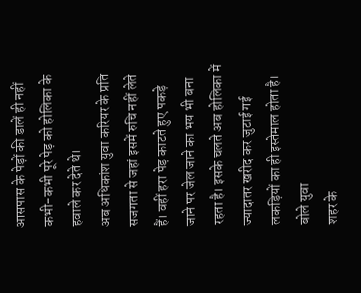आसपास के पेड़ों की डालें ही नहीं कभी-कभी पूरे पेड़ को होलिका के हवाले कर देते थे।
अब अधिकांश युवा करियर के प्रति सजगता से जहां इसमें रुचि नहीं लेते हैं। वहीं हरा पेड़ काटते हुए पकड़े जाने पर जेल जाने का भय भी बना रहता है। इसके चलते अब होलिका में ज्यादातर खरीद कर जुटाई गई लकड़ियों का ही इस्तेमाल होता है।
बोले युवा
शहर के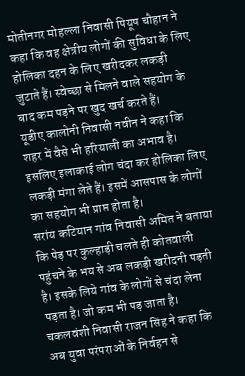मोतीनगर मोहल्ला निवासी पियूष चौहान ने कहा कि वह क्षेत्रीय लोगों की सुविधा के लिए होलिका दहन के लिए खरीदकर लकड़ी जुटाते हैं। स्वेच्छा से मिलने वाले सहयोग के बाद कम पड़ने पर खुद खर्च करते हैं।
यूडीए कालोनी निवासी नवीन ने कहा कि शहर में वैसे भी हरियाली का अभाव है। इसलिए इलाकाई लोग चंदा कर होलिका लिए लकड़ी मंगा लेते हैं। इसमें आसपास के लोगों का सहयोग भी प्राप्त होता है।
सरांय कटियान गांव निवासी अमित ने बताया कि पेड़ पर कुल्हाड़ी चलते ही कोतवाली पहुंचने के भय से अब लकड़ी खरीदनी पड़ती है। इसके लिये गांव के लोगों से चंदा लेना पड़ता है। जो कम भी पड़ जाता है।
चकलवंशी निवासी राजन सिंह ने कहा कि अब युवा परंपराओं के निर्वहन से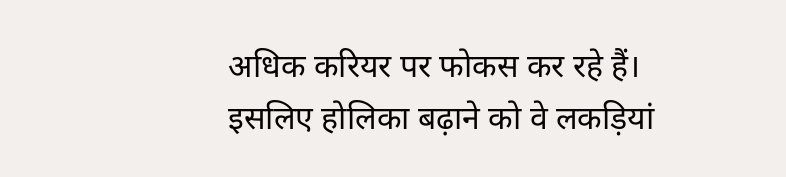अधिक करियर पर फोकस कर रहे हैं। इसलिए होलिका बढ़ाने को वे लकड़ियां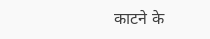काटने के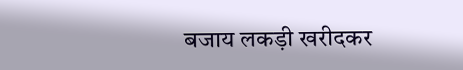बजाय लकड़ी खरीदकर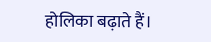होलिका बढ़ाते हैं।